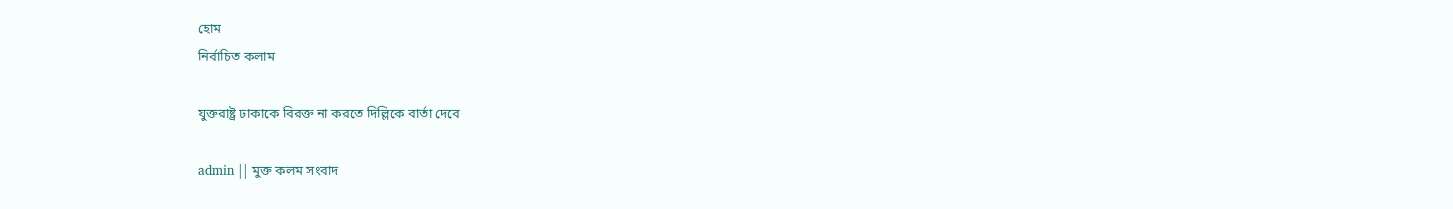হোম
নির্বাচিত কলাম

যুক্তরাষ্ট্র ঢাকাকে বিরক্ত না করতে দিল্লিকে বার্তা দেবে

admin || মুক্ত কলম সংবাদ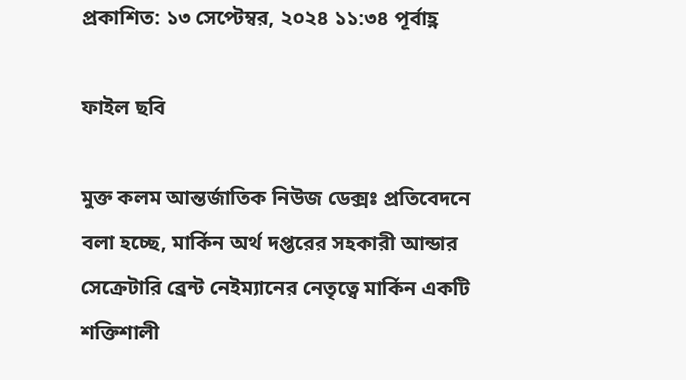প্রকাশিত: ১৩ সেপ্টেম্বর, ২০২৪ ১১:৩৪ পূর্বাহ্ণ

ফাইল ছবি

মুক্ত কলম আন্তর্জাতিক নিউজ ডেক্সঃ প্রতিবেদনে বলা হচ্ছে, মার্কিন অর্থ দপ্তরের সহকারী আন্ডার সেক্রেটারি ব্রেন্ট নেইম্যানের নেতৃত্বে মার্কিন একটি শক্তিশালী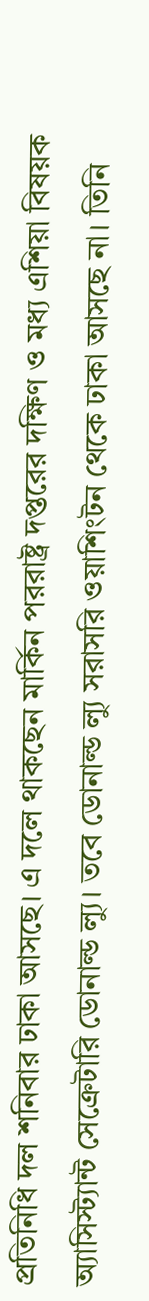প্রতিনিধি দল শনিবার ঢাকা আসছে। এ দলে থাকছেন মার্কিন পররাষ্ট্র দপ্তরের দক্ষিণ ও মধ্য এশিয়া বিষয়ক অ্যাসিস্ট্যান্ট সেক্রেটারি ডোনাল্ড ল্যু। তবে ডোনাল্ড ল্যু সরাসরি ওয়াশিংটন থেকে ঢাকা আসছে না। তিনি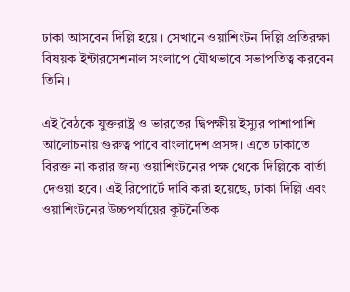ঢাকা আসবেন দিল্লি হয়ে। সেখানে ওয়াশিংটন দিল্লি প্রতিরক্ষা বিষয়ক ইন্টারসেশনাল সংলাপে যৌথভাবে সভাপতিত্ব করবেন তিনি।

এই বৈঠকে যুক্তরাষ্ট্র ও ভারতের দ্বিপক্ষীয় ইস্যুর পাশাপাশি আলোচনায় গুরুত্ব পাবে বাংলাদেশ প্রসঙ্গ। এতে ঢাকাতে বিরক্ত না করার জন্য ওয়াশিংটনের পক্ষ থেকে দিল্লিকে বার্তা দেওয়া হবে। এই রিপোর্টে দাবি করা হয়েছে, ঢাকা দিল্লি এবং ওয়াশিংটনের উচ্চপর্যায়ের কূটনৈতিক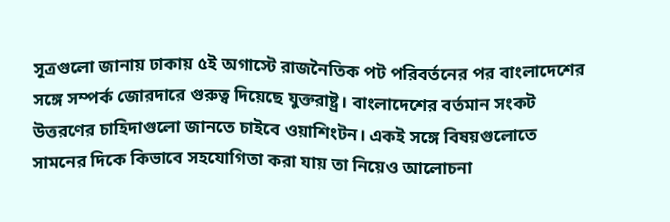সূত্রগুলো জানায় ঢাকায় ৫ই অগাস্টে রাজনৈতিক পট পরিবর্তনের পর বাংলাদেশের সঙ্গে সম্পর্ক জোরদারে গুরুত্ব দিয়েছে যুক্তরাষ্ট্র। বাংলাদেশের বর্তমান সংকট উত্তরণের চাহিদাগুলো জানতে চাইবে ওয়াশিংটন। একই সঙ্গে বিষয়গুলোতে সামনের দিকে কিভাবে সহযোগিতা করা যায় তা নিয়েও আলোচনা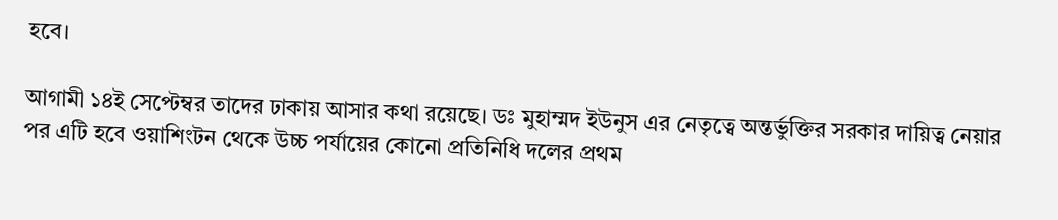হবে।

আগামী ১৪ই সেপ্টেম্বর তাদের ঢাকায় আসার কথা রয়েছে। ডঃ মুহাম্মদ ইউনুস এর নেতৃত্বে অন্তর্ভুক্তির সরকার দায়িত্ব নেয়ার পর এটি হবে ওয়াশিংটন থেকে উচ্চ পর্যায়ের কোনো প্রতিনিধি দলের প্রথম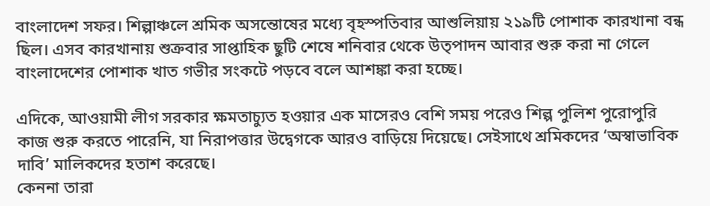বাংলাদেশ সফর। শিল্পাঞ্চলে শ্রমিক অসন্তোষের মধ্যে বৃহস্পতিবার আশুলিয়ায় ২১৯টি পোশাক কারখানা বন্ধ ছিল। এসব কারখানায় শুক্রবার সাপ্তাহিক ছুটি শেষে শনিবার থেকে উত্পাদন আবার শুরু করা না গেলে বাংলাদেশের পোশাক খাত গভীর সংকটে পড়বে বলে আশঙ্কা করা হচ্ছে।

এদিকে, আওয়ামী লীগ সরকার ক্ষমতাচ্যুত হওয়ার এক মাসেরও বেশি সময় পরেও শিল্প পুলিশ পুরোপুরি কাজ শুরু করতে পারেনি, যা নিরাপত্তার উদ্বেগকে আরও বাড়িয়ে দিয়েছে। সেইসাথে শ্রমিকদের ‘অস্বাভাবিক দাবি’ মালিকদের হতাশ করেছে।
কেননা তারা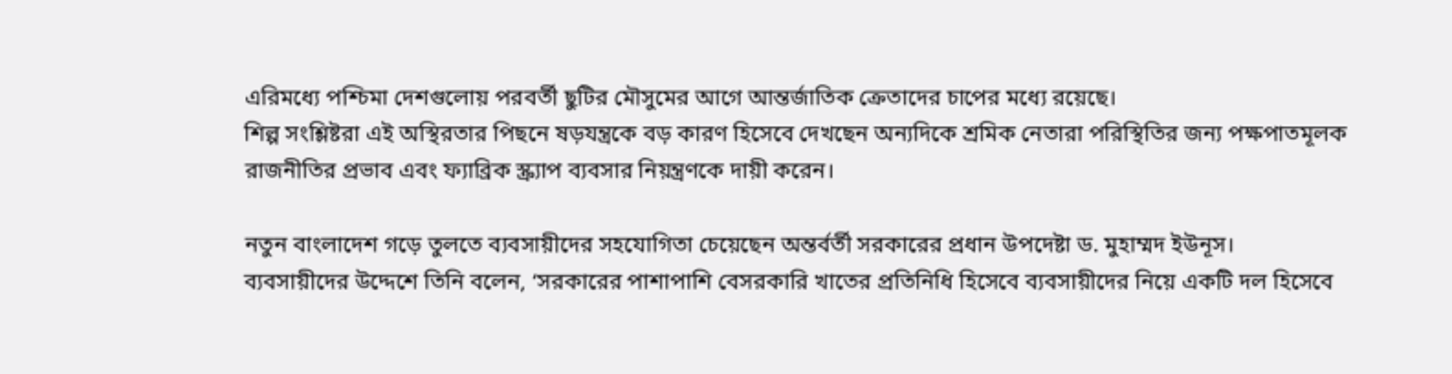এরিমধ্যে পশ্চিমা দেশগুলোয় পরবর্তী ছুটির মৌসুমের আগে আন্তর্জাতিক ক্রেতাদের চাপের মধ্যে রয়েছে।
শিল্প সংশ্লিষ্টরা এই অস্থিরতার পিছনে ষড়যন্ত্রকে বড় কারণ হিসেবে দেখছেন অন্যদিকে শ্রমিক নেতারা পরিস্থিতির জন্য পক্ষপাতমূলক রাজনীতির প্রভাব এবং ফ্যাব্রিক স্ক্র্যাপ ব্যবসার নিয়ন্ত্রণকে দায়ী করেন।

নতুন বাংলাদেশ গড়ে তুলতে ব্যবসায়ীদের সহযোগিতা চেয়েছেন অন্তর্বর্তী সরকারের প্রধান উপদেষ্টা ড. মুহাম্মদ ইউনূস।
ব্যবসায়ীদের উদ্দেশে তিনি বলেন, ‘সরকারের পাশাপাশি বেসরকারি খাতের প্রতিনিধি হিসেবে ব্যবসায়ীদের নিয়ে একটি দল হিসেবে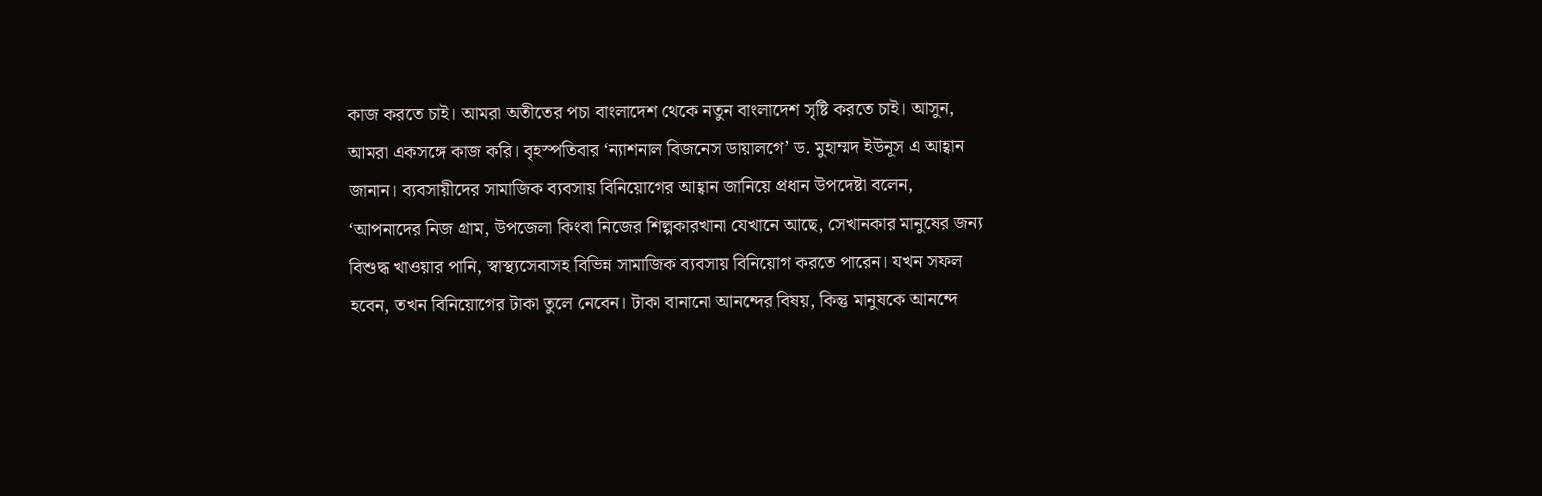কাজ করতে চাই। আমরা অতীতের পচা বাংলাদেশ থেকে নতুন বাংলাদেশ সৃষ্টি করতে চাই। আসুন, আমরা একসঙ্গে কাজ করি। বৃহস্পতিবার ‘ন্যাশনাল বিজনেস ডায়ালগে’ ড. মুহাম্মদ ইউনূস এ আহ্বান জানান। ব্যবসায়ীদের সামাজিক ব্যবসায় বিনিয়োগের আহ্বান জানিয়ে প্রধান উপদেষ্টা বলেন, ‘আপনাদের নিজ গ্রাম, উপজেলা কিংবা নিজের শিল্পকারখানা যেখানে আছে, সেখানকার মানুষের জন্য বিশুদ্ধ খাওয়ার পানি, স্বাস্থ্যসেবাসহ বিভিন্ন সামাজিক ব্যবসায় বিনিয়োগ করতে পারেন। যখন সফল হবেন, তখন বিনিয়োগের টাকা তুলে নেবেন। টাকা বানানো আনন্দের বিষয়, কিন্তু মানুষকে আনন্দে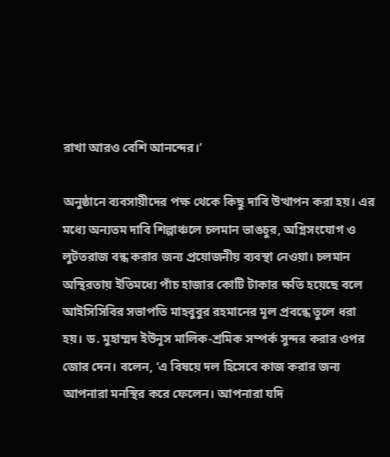রাখা আরও বেশি আনন্দের।’

অনুষ্ঠানে ব্যবসায়ীদের পক্ষ থেকে কিছু দাবি উত্থাপন করা হয়। এর মধ্যে অন্যতম দাবি শিল্পাঞ্চলে চলমান ভাঙচুর, অগ্নিসংযোগ ও লুটতরাজ বন্ধ করার জন্য প্রয়োজনীয় ব্যবস্থা নেওয়া। চলমান অস্থিরতায় ইতিমধ্যে পাঁচ হাজার কোটি টাকার ক্ষতি হয়েছে বলে আইসিসিবির সভাপতি মাহবুবুর রহমানের মূল প্রবন্ধে তুলে ধরা হয়। ড. মুহাম্মদ ইউনূস মালিক-শ্রমিক সম্পর্ক সুন্দর করার ওপর জোর দেন। বলেন, ‘এ বিষয়ে দল হিসেবে কাজ করার জন্য আপনারা মনস্থির করে ফেলেন। আপনারা যদি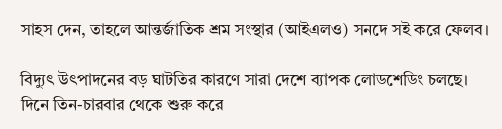সাহস দেন, তাহলে আন্তর্জাতিক শ্রম সংস্থার (আইএলও) সনদে সই করে ফেলব।

বিদ্যুৎ উৎপাদনের বড় ঘাটতির কারণে সারা দেশে ব্যাপক লোডশেডিং চলছে। দিনে তিন-চারবার থেকে শুরু করে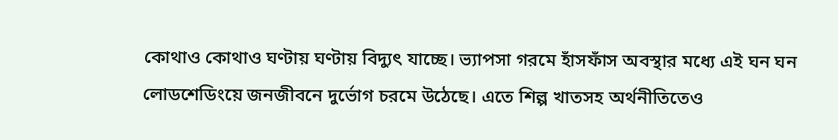কোথাও কোথাও ঘণ্টায় ঘণ্টায় বিদ্যুৎ যাচ্ছে। ভ্যাপসা গরমে হাঁসফাঁস অবস্থার মধ্যে এই ঘন ঘন লোডশেডিংয়ে জনজীবনে দুর্ভোগ চরমে উঠেছে। এতে শিল্প খাতসহ অর্থনীতিতেও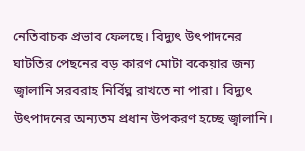নেতিবাচক প্রভাব ফেলছে। বিদ্যুৎ উৎপাদনের ঘাটতির পেছনের বড় কারণ মোটা বকেয়ার জন্য জ্বালানি সরবরাহ নির্বিঘ্ন রাখতে না পারা। বিদ্যুৎ উৎপাদনের অন্যতম প্রধান উপকরণ হচ্ছে জ্বালানি।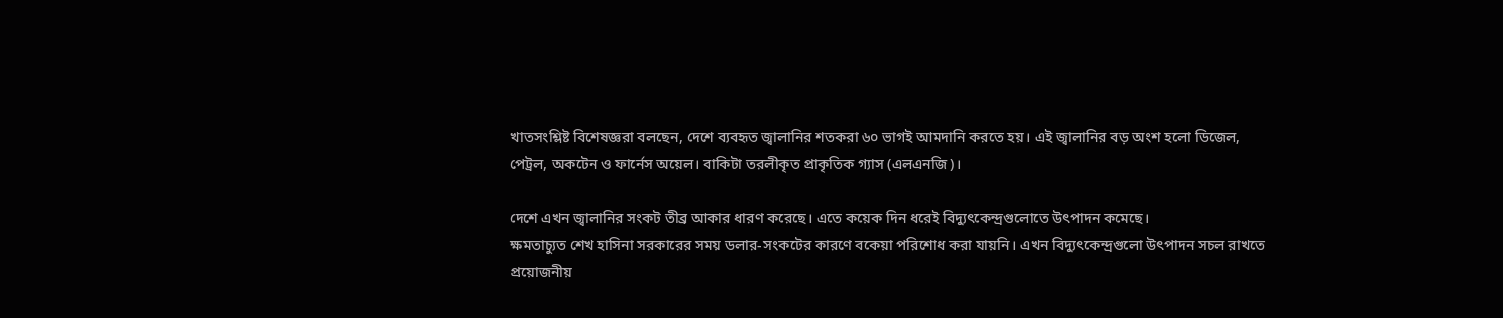খাতসংশ্লিষ্ট বিশেষজ্ঞরা বলছেন, দেশে ব্যবহৃত জ্বালানির শতকরা ৬০ ভাগই আমদানি করতে হয়। এই জ্বালানির বড় অংশ হলো ডিজেল, পেট্রল, অকটেন ও ফার্নেস অয়েল। বাকিটা তরলীকৃত প্রাকৃতিক গ্যাস (এলএনজি)।

দেশে এখন জ্বালানির সংকট তীব্র আকার ধারণ করেছে। এতে কয়েক দিন ধরেই বিদ্যুৎকেন্দ্রগুলোতে উৎপাদন কমেছে।
ক্ষমতাচ্যুত শেখ হাসিনা সরকারের সময় ডলার-সংকটের কারণে বকেয়া পরিশোধ করা যায়নি। এখন বিদ্যুৎকেন্দ্রগুলো উৎপাদন সচল রাখতে প্রয়োজনীয়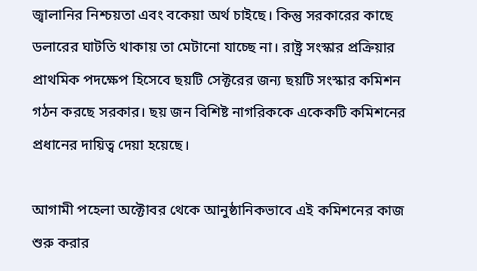জ্বালানির নিশ্চয়তা এবং বকেয়া অর্থ চাইছে। কিন্তু সরকারের কাছে ডলারের ঘাটতি থাকায় তা মেটানো যাচ্ছে না। রাষ্ট্র সংস্কার প্রক্রিয়ার প্রাথমিক পদক্ষেপ হিসেবে ছয়টি সেক্টরের জন্য ছয়টি সংস্কার কমিশন গঠন করছে সরকার। ছয় জন বিশিষ্ট নাগরিককে একেকটি কমিশনের প্রধানের দায়িত্ব দেয়া হয়েছে।

আগামী পহেলা অক্টোবর থেকে আনুষ্ঠানিকভাবে এই কমিশনের কাজ শুরু করার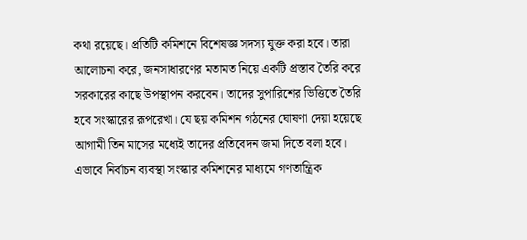কথা রয়েছে। প্রতিটি কমিশনে বিশেষজ্ঞ সদস্য যুক্ত করা হবে। তারা আলোচনা করে, জনসাধারণের মতামত নিয়ে একটি প্রস্তাব তৈরি করে সরকারের কাছে উপস্থাপন করবেন। তাদের সুপারিশের ভিত্তিতে তৈরি হবে সংস্কারের রূপরেখা। যে ছয় কমিশন গঠনের ঘোষণা দেয়া হয়েছে আগামী তিন মাসের মধ্যেই তাদের প্রতিবেদন জমা দিতে বলা হবে। এভাবে নির্বাচন ব্যবস্থা সংস্কার কমিশনের মাধ্যমে গণতান্ত্রিক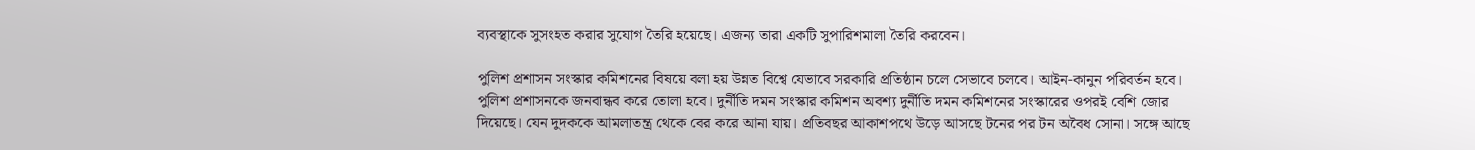ব্যবস্থাকে সুসংহত করার সুযোগ তৈরি হয়েছে। এজন্য তারা একটি সুপারিশমালা তৈরি করবেন।

পুলিশ প্রশাসন সংস্কার কমিশনের বিষয়ে বলা হয় উন্নত বিশ্বে যেভাবে সরকারি প্রতিষ্ঠান চলে সেভাবে চলবে। আইন-কানুন পরিবর্তন হবে। পুলিশ প্রশাসনকে জনবান্ধব করে তোলা হবে। দুর্নীতি দমন সংস্কার কমিশন অবশ্য দুর্নীতি দমন কমিশনের সংস্কারের ওপরই বেশি জোর দিয়েছে। যেন দুদককে আমলাতন্ত্র থেকে বের করে আনা যায়। প্রতিবছর আকাশপথে উড়ে আসছে টনের পর টন অবৈধ সোনা। সঙ্গে আছে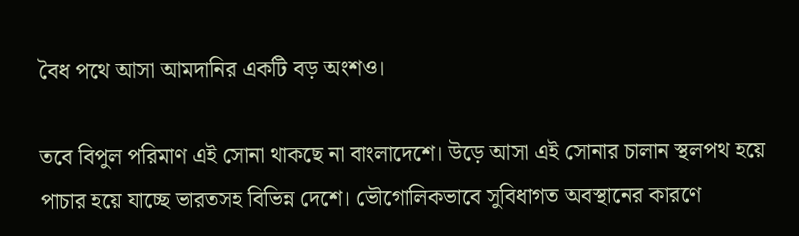বৈধ পথে আসা আমদানির একটি বড় অংশও।

তবে বিপুল পরিমাণ এই সোনা থাকছে না বাংলাদেশে। উড়ে আসা এই সোনার চালান স্থলপথ হয়ে পাচার হয়ে যাচ্ছে ভারতসহ বিভিন্ন দেশে। ভৌগোলিকভাবে সুবিধাগত অবস্থানের কারণে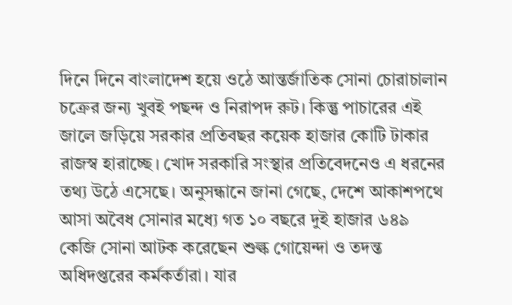দিনে দিনে বাংলাদেশ হয়ে ওঠে আন্তর্জাতিক সোনা চোরাচালান চক্রের জন্য খুবই পছন্দ ও নিরাপদ রুট। কিন্তু পাচারের এই জালে জড়িয়ে সরকার প্রতিবছর কয়েক হাজার কোটি টাকার রাজস্ব হারাচ্ছে। খোদ সরকারি সংস্থার প্রতিবেদনেও এ ধরনের তথ্য উঠে এসেছে। অনুসন্ধানে জানা গেছে, দেশে আকাশপথে আসা অবৈধ সোনার মধ্যে গত ১০ বছরে দুই হাজার ৬৪৯ কেজি সোনা আটক করেছেন শুল্ক গোয়েন্দা ও তদন্ত অধিদপ্তরের কর্মকর্তারা। যার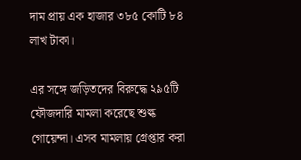দাম প্রায় এক হাজার ৩৮৫ কোটি ৮৪ লাখ টাকা।

এর সঙ্গে জড়িতদের বিরুদ্ধে ২৯৫টি ফৌজদারি মামলা করেছে শুল্ক গোয়েন্দা। এসব মামলায় গ্রেপ্তার করা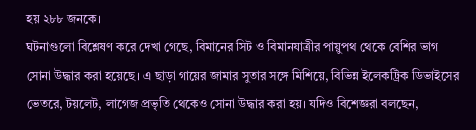হয় ২৮৮ জনকে।
ঘটনাগুলো বিশ্লেষণ করে দেখা গেছে, বিমানের সিট ও বিমানযাত্রীর পায়ুপথ থেকে বেশির ভাগ সোনা উদ্ধার করা হয়েছে। এ ছাড়া গায়ের জামার সুতার সঙ্গে মিশিয়ে, বিভিন্ন ইলেকট্রিক ডিভাইসের ভেতরে, টয়লেট, লাগেজ প্রভৃতি থেকেও সোনা উদ্ধার করা হয়। যদিও বিশেজ্ঞরা বলছেন,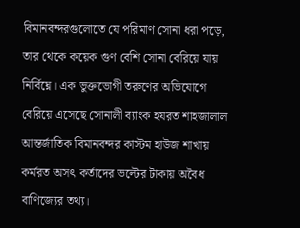বিমানবন্দরগুলোতে যে পরিমাণ সোনা ধরা পড়ে, তার থেকে কয়েক গুণ বেশি সোনা বেরিয়ে যায় নির্বিঘ্নে। এক ভুক্তভোগী তরুণের অভিযোগে বেরিয়ে এসেছে সোনালী ব্যাংক হযরত শাহজালাল আন্তর্জাতিক বিমানবন্দর কাস্টম হাউজ শাখায় কর্মরত অসৎ কর্তাদের ভল্টের টাকায় অবৈধ বাণিজ্যের তথ্য।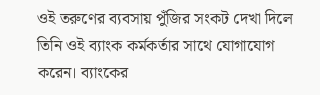ওই তরুণের ব্যবসায় পুঁজির সংকট দেখা দিলে তিনি ওই ব্যাংক কর্মকর্তার সাথে যোগাযোগ করেন। ব্যাংকের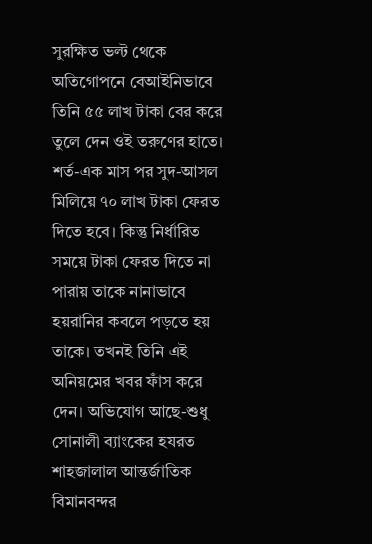সুরক্ষিত ভল্ট থেকে অতিগোপনে বেআইনিভাবে তিনি ৫৫ লাখ টাকা বের করে তুলে দেন ওই তরুণের হাতে। শর্ত-এক মাস পর সুদ-আসল মিলিয়ে ৭০ লাখ টাকা ফেরত দিতে হবে। কিন্তু নির্ধারিত সময়ে টাকা ফেরত দিতে না পারায় তাকে নানাভাবে হয়রানির কবলে পড়তে হয় তাকে। তখনই তিনি এই অনিয়মের খবর ফাঁস করে দেন। অভিযোগ আছে-শুধু সোনালী ব্যাংকের হযরত শাহজালাল আন্তর্জাতিক বিমানবন্দর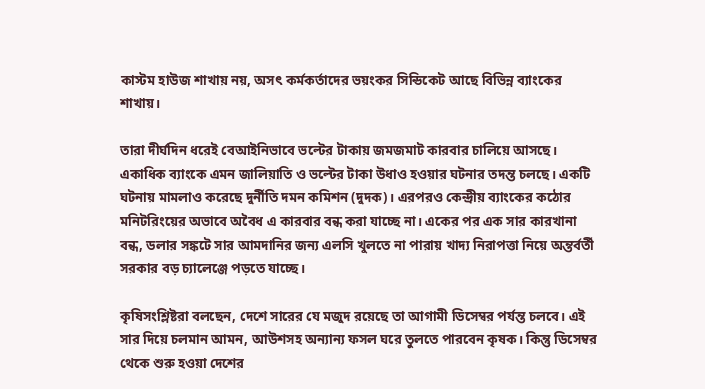কাস্টম হাউজ শাখায় নয়, অসৎ কর্মকর্তাদের ভয়ংকর সিন্ডিকেট আছে বিভিন্ন ব্যাংকের শাখায়।

তারা দীর্ঘদিন ধরেই বেআইনিভাবে ভল্টের টাকায় জমজমাট কারবার চালিয়ে আসছে। একাধিক ব্যাংকে এমন জালিয়াতি ও ভল্টের টাকা উধাও হওয়ার ঘটনার তদন্ত চলছে। একটি ঘটনায় মামলাও করেছে দুর্নীতি দমন কমিশন (দুদক)। এরপরও কেন্দ্রীয় ব্যাংকের কঠোর মনিটরিংয়ের অভাবে অবৈধ এ কারবার বন্ধ করা যাচ্ছে না। একের পর এক সার কারখানা বন্ধ, ডলার সঙ্কটে সার আমদানির জন্য এলসি খুলতে না পারায় খাদ্য নিরাপত্তা নিয়ে অন্তর্বর্তী সরকার বড় চ্যালেঞ্জে পড়তে যাচ্ছে।

কৃষিসংশ্লিষ্টরা বলছেন, দেশে সারের যে মজুদ রয়েছে তা আগামী ডিসেম্বর পর্যন্ত চলবে। এই সার দিয়ে চলমান আমন, আউশসহ অন্যান্য ফসল ঘরে তুলতে পারবেন কৃষক। কিন্তু ডিসেম্বর থেকে শুরু হওয়া দেশের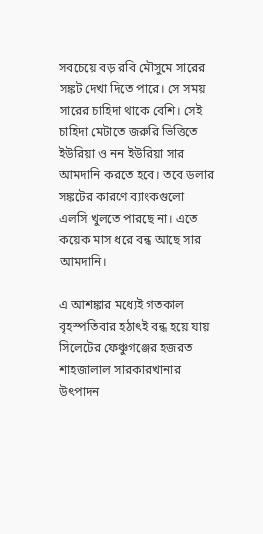সবচেয়ে বড় রবি মৌসুমে সারের সঙ্কট দেখা দিতে পারে। সে সময় সারের চাহিদা থাকে বেশি। সেই চাহিদা মেটাতে জরুরি ভিত্তিতে ইউরিয়া ও নন ইউরিয়া সার আমদানি করতে হবে। তবে ডলার সঙ্কটের কারণে ব্যাংকগুলো এলসি খুলতে পারছে না। এতে কয়েক মাস ধরে বন্ধ আছে সার আমদানি।

এ আশঙ্কার মধ্যেই গতকাল বৃহস্পতিবার হঠাৎই বন্ধ হয়ে যায় সিলেটের ফেঞ্চুগঞ্জের হজরত শাহজালাল সারকারখানার উৎপাদন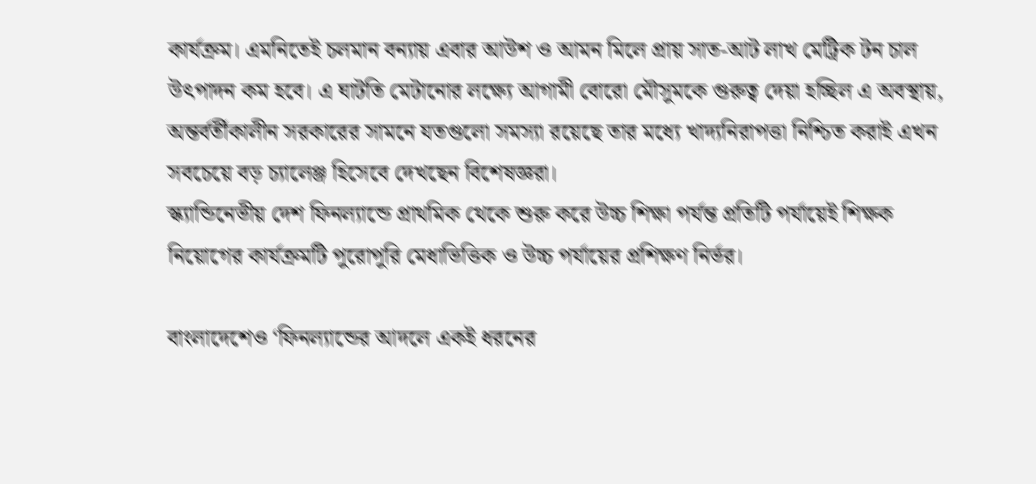কার্যক্রম। এমনিতেই চলমান বন্যায় এবার আউশ ও আমন মিলে প্রায় সাত-আট লাখ মেট্রিক টন চাল উৎপাদন কম হবে। এ ঘাটতি মেটানোর লক্ষ্যে আগামী বোরো মৌসুমকে গুরুত্ব দেয়া হচ্ছিল এ অবস্থায়, অন্তর্বর্তীকালীন সরকারের সামনে যতগুলো সমস্যা রয়েছে তার মধ্যে খাদ্যনিরাপত্তা নিশ্চিত করাই এখন সবচেয়ে বড় চ্যালেঞ্জ হিসেবে দেখছেন বিশেষজ্ঞরা।
স্ক্যান্ডিনেভীয় দেশ ফিনল্যান্ডে প্রাথমিক থেকে শুরু করে উচ্চ শিক্ষা পর্যন্ত প্রতিটি পর্যায়েই শিক্ষক নিয়োগের কার্যক্রমটি পুরোপুরি মেধাভিত্তিক ও উচ্চ পর্যায়ের প্রশিক্ষণ নির্ভর।

বাংলাদেশেও ‘ফিনল্যান্ডের আদলে একই ধরনের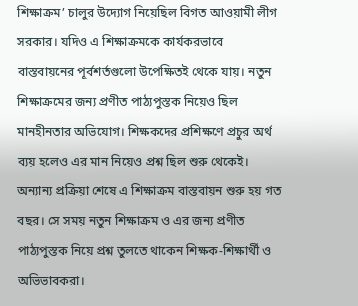শিক্ষাক্রম’ চালুর উদ্যোগ নিয়েছিল বিগত আওয়ামী লীগ সরকার। যদিও এ শিক্ষাক্রমকে কার্যকরভাবে বাস্তবায়নের পূর্বশর্তগুলো উপেক্ষিতই থেকে যায়। নতুন শিক্ষাক্রমের জন্য প্রণীত পাঠ্যপুস্তক নিয়েও ছিল মানহীনতার অভিযোগ। শিক্ষকদের প্রশিক্ষণে প্রচুর অর্থ ব্যয় হলেও এর মান নিয়েও প্রশ্ন ছিল শুরু থেকেই।
অন্যান্য প্রক্রিয়া শেষে এ শিক্ষাক্রম বাস্তবায়ন শুরু হয় গত বছর। সে সময় নতুন শিক্ষাক্রম ও এর জন্য প্রণীত পাঠ্যপুস্তক নিয়ে প্রশ্ন তুলতে থাকেন শিক্ষক-শিক্ষার্থী ও অভিভাবকরা।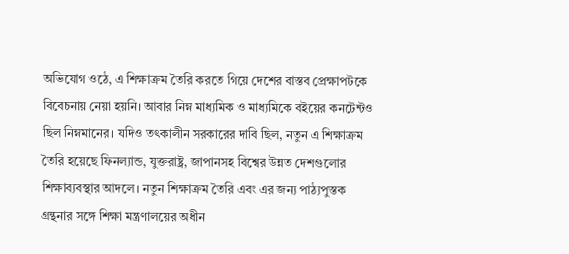অভিযোগ ওঠে, এ শিক্ষাক্রম তৈরি করতে গিয়ে দেশের বাস্তব প্রেক্ষাপটকে বিবেচনায় নেয়া হয়নি। আবার নিম্ন মাধ্যমিক ও মাধ্যমিকে বইয়ের কনটেন্টও ছিল নিম্নমানের। যদিও তৎকালীন সরকারের দাবি ছিল, নতুন এ শিক্ষাক্রম তৈরি হয়েছে ফিনল্যান্ড, যুক্তরাষ্ট্র, জাপানসহ বিশ্বের উন্নত দেশগুলোর শিক্ষাব্যবস্থার আদলে। নতুন শিক্ষাক্রম তৈরি এবং এর জন্য পাঠ্যপুস্তক গ্রন্থনার সঙ্গে শিক্ষা মন্ত্রণালয়ের অধীন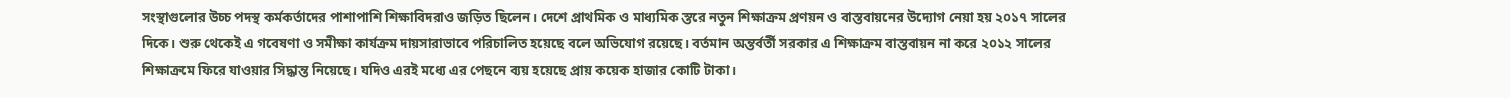সংস্থাগুলোর উচ্চ পদস্থ কর্মকর্তাদের পাশাপাশি শিক্ষাবিদরাও জড়িত ছিলেন। দেশে প্রাথমিক ও মাধ্যমিক স্তরে নতুন শিক্ষাক্রম প্রণয়ন ও বাস্তবায়নের উদ্যোগ নেয়া হয় ২০১৭ সালের দিকে। শুরু থেকেই এ গবেষণা ও সমীক্ষা কার্যক্রম দায়সারাভাবে পরিচালিত হয়েছে বলে অভিযোগ রয়েছে। বর্তমান অন্তর্বর্তী সরকার এ শিক্ষাক্রম বাস্তবায়ন না করে ২০১২ সালের শিক্ষাক্রমে ফিরে যাওয়ার সিদ্ধান্ত নিয়েছে। যদিও এরই মধ্যে এর পেছনে ব্যয় হয়েছে প্রায় কয়েক হাজার কোটি টাকা।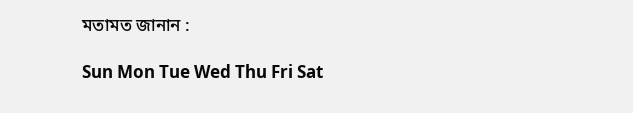মতামত জানান :

Sun Mon Tue Wed Thu Fri Sat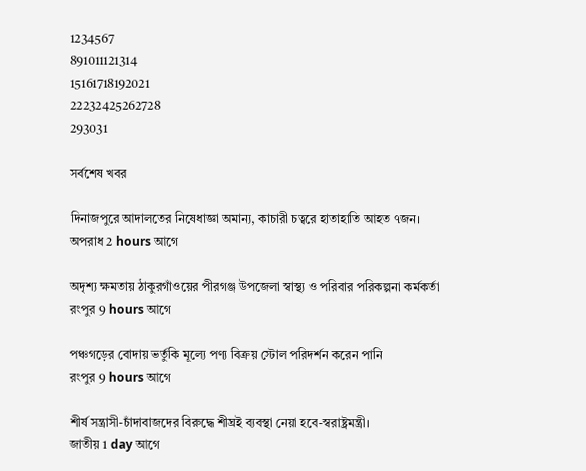1234567
891011121314
15161718192021
22232425262728
293031

সর্বশেষ খবর

দিনাজপুরে আদালতের নিষেধাজ্ঞা অমান্য, কাচারী চত্বরে হাতাহাতি আহত ৭জন।
অপরাধ 2 hours আগে

অদৃশ্য ক্ষমতায় ঠাকুরগাঁওয়ের পীরগঞ্জ উপজেলা স্বাস্থ্য ও পরিবার পরিকল্পনা কর্মকর্তা
রংপুর 9 hours আগে

পঞ্চগড়ের বোদায় ভর্তুকি মূল্যে পণ্য বিক্রয় স্টোল পরিদর্শন করেন পানি
রংপুর 9 hours আগে

শীর্ষ সন্ত্রাসী-চাঁদাবাজদের বিরুদ্ধে শীঘ্রই ব্যবস্থা নেয়া হবে-স্বরাষ্ট্রমন্ত্রী।
জাতীয় 1 day আগে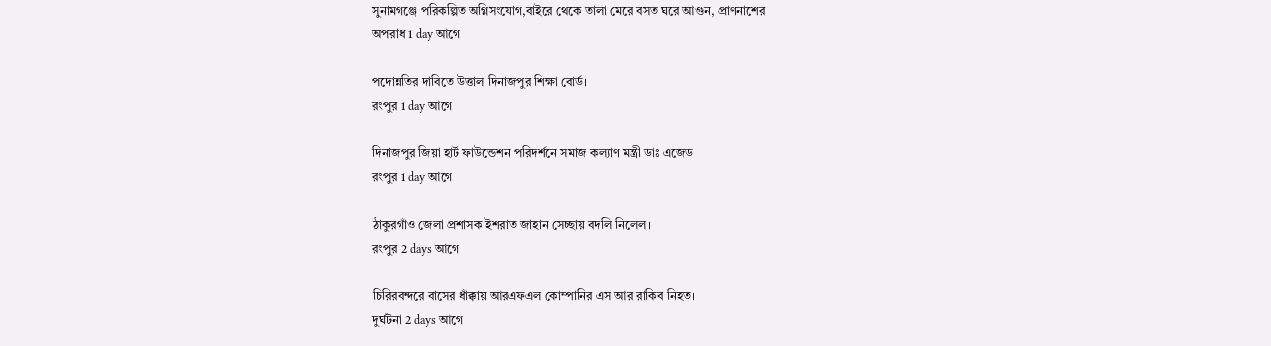সুনামগঞ্জে পরিকল্পিত অগ্নিসংযোগ,বাইরে থেকে তালা মেরে বসত ঘরে আগুন, প্রাণনাশের
অপরাধ 1 day আগে

পদোন্নতির দাবিতে উত্তাল দিনাজপুর শিক্ষা বোর্ড।
রংপুর 1 day আগে

দিনাজপুর জিয়া হার্ট ফাউন্ডেশন পরিদর্শনে সমাজ কল্যাণ মন্ত্রী ডাঃ এজেড
রংপুর 1 day আগে

ঠাকুরগাঁও জেলা প্রশাসক ইশরাত জাহান সেচ্ছায় বদলি নিলেল।
রংপুর 2 days আগে

চিরিরবন্দরে বাসের ধাঁক্কায় আরএফএল কোম্পানির এস আর রাকিব নিহত।
দুর্ঘটনা 2 days আগে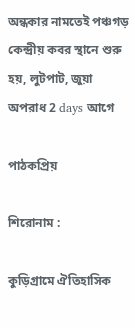অন্ধকার নামতেই পঞ্চগড় কেন্দ্রীয় কবর স্থানে শুরু হয়, লুটপাট, জুয়া
অপরাধ 2 days আগে

পাঠকপ্রিয়

শিরোনাম :

কুড়িগ্রামে ঐতিহাসিক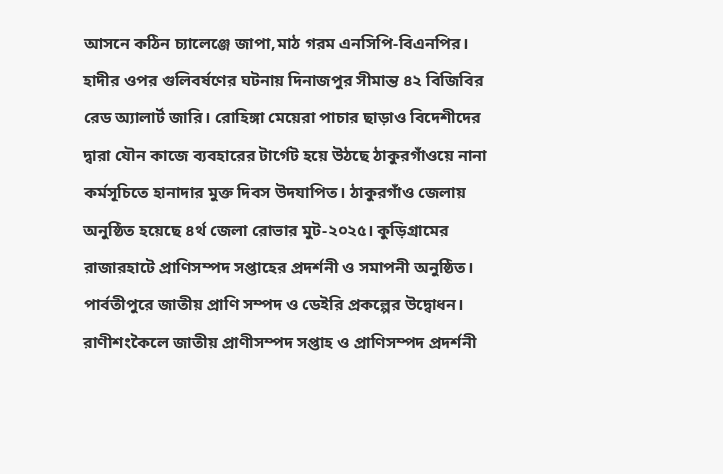আসনে কঠিন চ্যালেঞ্জে জাপা,মাঠ গরম এনসিপি-বিএনপির। হাদীর ওপর গুলিবর্ষণের ঘটনায় দিনাজপুর সীমান্ত ৪২ বিজিবির রেড অ্যালার্ট জারি। রোহিঙ্গা মেয়েরা পাচার ছাড়াও বিদেশীদের দ্বারা যৌন কাজে ব্যবহারের টার্গেট হয়ে উঠছে ঠাকুরগাঁওয়ে নানা কর্মসূচিতে হানাদার মুক্ত দিবস উদযাপিত। ঠাকুরগাঁও জেলায় অনুষ্ঠিত হয়েছে ৪র্থ জেলা রোভার মুট-২০২৫। কুড়িগ্রামের রাজারহাটে প্রাণিসম্পদ সপ্তাহের প্রদর্শনী ও সমাপনী অনুষ্ঠিত। পার্বতীপুরে জাতীয় প্রাণি সম্পদ ও ডেইরি প্রকল্পের উদ্বোধন। রাণীশংকৈলে জাতীয় প্রাণীসম্পদ সপ্তাহ ও প্রাণিসম্পদ প্রদর্শনী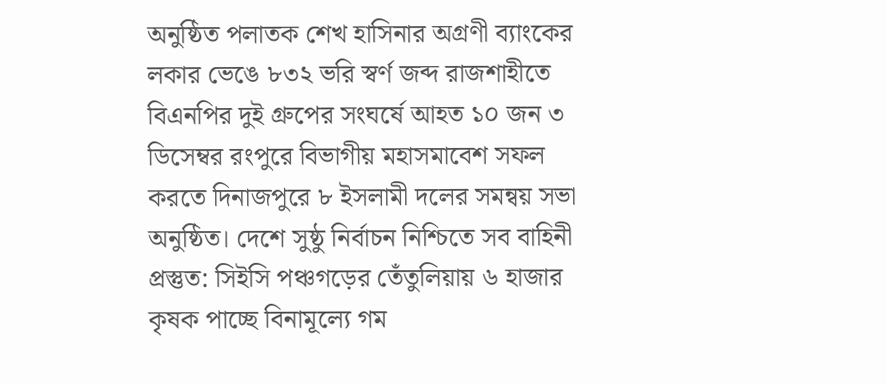অনুষ্ঠিত পলাতক শেখ হাসিনার অগ্রণী ব্যাংকের লকার ভেঙে ৮৩২ ভরি স্বর্ণ জব্দ রাজশাহীতে বিএনপির দুই গ্রুপের সংঘর্ষে আহত ১০ জন ৩ ডিসেম্বর রংপুরে বিভাগীয় মহাসমাবেশ সফল করতে দিনাজপুরে ৮ ইসলামী দলের সমন্বয় সভা অনুষ্ঠিত। দেশে সুষ্ঠু নির্বাচন নিশ্চিতে সব বাহিনী প্রস্তুত: সিইসি পঞ্চগড়ের তেঁতুলিয়ায় ৬ হাজার কৃষক পাচ্ছে বিনামূল্যে গম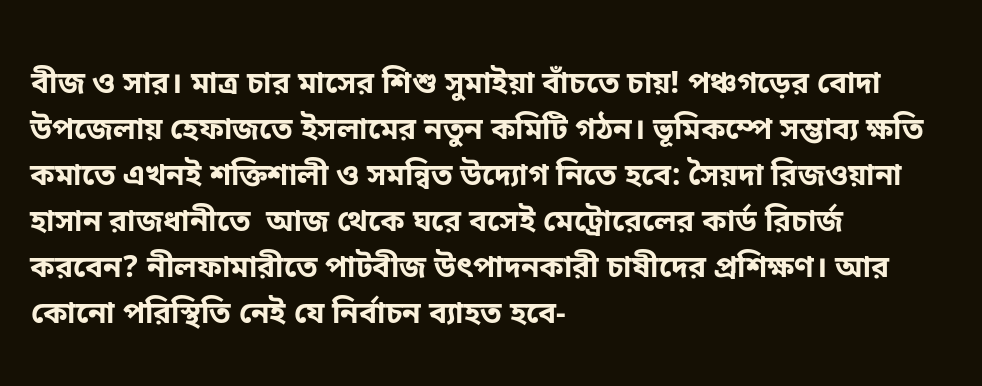বীজ ও সার। মাত্র চার মাসের শিশু সুমাইয়া বাঁচতে চায়! পঞ্চগড়ের বোদা উপজেলায় হেফাজতে ইসলামের নতুন কমিটি গঠন। ভূমিকম্পে সম্ভাব্য ক্ষতি কমাতে এখনই শক্তিশালী ও সমন্বিত উদ্যোগ নিতে হবে: সৈয়দা রিজওয়ানা হাসান রাজধানীতে  আজ থেকে ঘরে বসেই মেট্রোরেলের কার্ড রিচার্জ করবেন? নীলফামারীতে পাটবীজ উৎপাদনকারী চাষীদের প্রশিক্ষণ। আর কোনো পরিস্থিতি নেই যে নির্বাচন ব্যাহত হবে-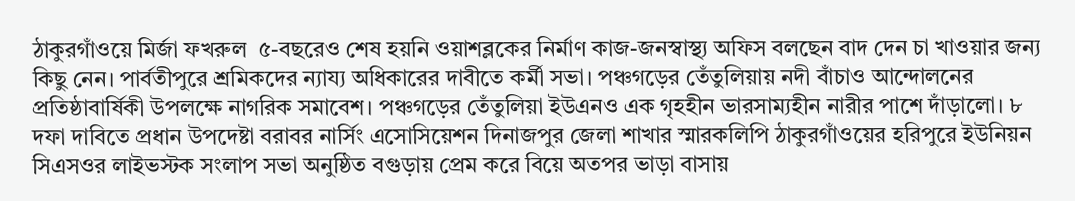ঠাকুরগাঁওয়ে মির্জা ফখরুল  ৫-বছরেও শেষ হয়নি ওয়াশব্লকের নির্মাণ কাজ-জনস্বাস্থ্য অফিস বলছেন বাদ দেন চা খাওয়ার জন্য কিছু নেন। পার্বতীপুরে শ্রমিকদের ন্যায্য অধিকারের দাবীতে কর্মী সভা। পঞ্চগড়ের তেঁতুলিয়ায় নদী বাঁচাও আন্দোলনের প্রতিষ্ঠাবার্ষিকী উপলক্ষে নাগরিক সমাবেশ। পঞ্চগড়ের তেঁতুলিয়া ইউএনও এক গৃহহীন ভারসাম্যহীন নারীর পাশে দাঁড়ালো। ৮ দফা দাবিতে প্রধান উপদেষ্টা বরাবর নার্সিং এসোসিয়েশন দিনাজপুর জেলা শাখার স্মারকলিপি ঠাকুরগাঁওয়ের হরিপুরে ইউনিয়ন সিএসওর লাইভস্টক সংলাপ সভা অনুষ্ঠিত বগুড়ায় প্রেম করে বিয়ে অতপর ভাড়া বাসায়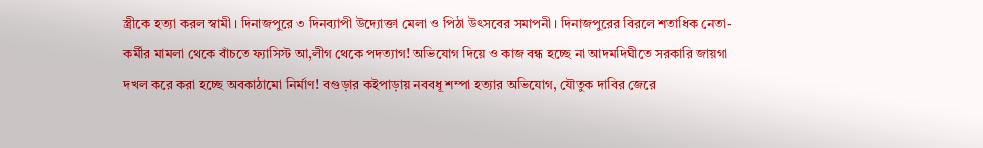স্ত্রীকে হত্যা করল স্বামী। দিনাজপুরে ৩ দিনব্যাপী উদ্যোক্তা মেলা ও পিঠা উৎসবের সমাপনী। দিনাজপুরের বিরলে শতাধিক নেতা-কর্মীর মামলা থেকে বাঁচতে ফ্যাসিস্ট আ,লীগ থেকে পদত্যাগ! অভিযোগ দিয়ে ও কাজ বন্ধ হচ্ছে না আদমদিঘীতে সরকারি জায়গা দখল করে করা হচ্ছে অবকাঠামো নির্মাণ! বগুড়ার কইপাড়ায় নববধূ শম্পা হত্যার অভিযোগ, যৌতুক দাবির জেরে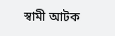স্বামী আটক